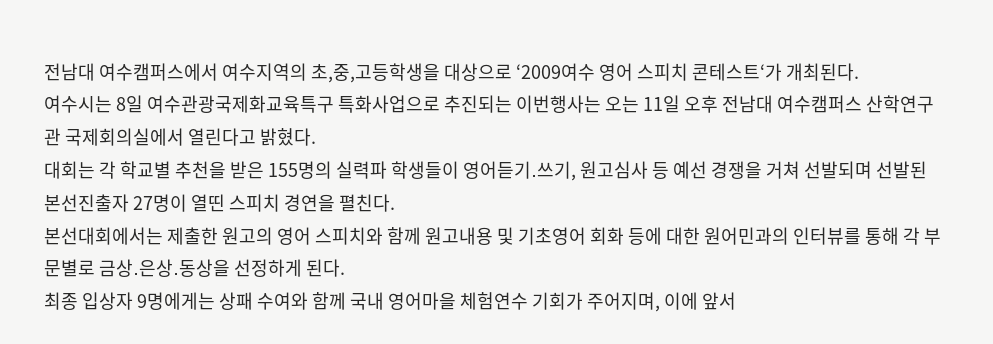전남대 여수캠퍼스에서 여수지역의 초,중,고등학생을 대상으로 ‘2009여수 영어 스피치 콘테스트‘가 개최된다.
여수시는 8일 여수관광국제화교육특구 특화사업으로 추진되는 이번행사는 오는 11일 오후 전남대 여수캠퍼스 산학연구관 국제회의실에서 열린다고 밝혔다.
대회는 각 학교별 추천을 받은 155명의 실력파 학생들이 영어듣기․쓰기, 원고심사 등 예선 경쟁을 거쳐 선발되며 선발된 본선진출자 27명이 열띤 스피치 경연을 펼친다.
본선대회에서는 제출한 원고의 영어 스피치와 함께 원고내용 및 기초영어 회화 등에 대한 원어민과의 인터뷰를 통해 각 부문별로 금상․은상․동상을 선정하게 된다.
최종 입상자 9명에게는 상패 수여와 함께 국내 영어마을 체험연수 기회가 주어지며, 이에 앞서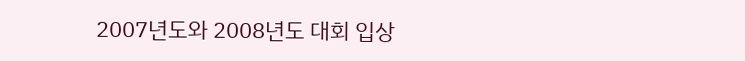2007년도와 2008년도 대회 입상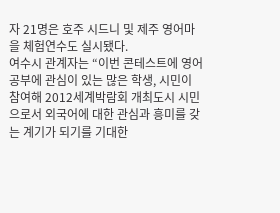자 21명은 호주 시드니 및 제주 영어마을 체험연수도 실시됐다.
여수시 관계자는 “이번 콘테스트에 영어공부에 관심이 있는 많은 학생, 시민이 참여해 2012세계박람회 개최도시 시민으로서 외국어에 대한 관심과 흥미를 갖는 계기가 되기를 기대한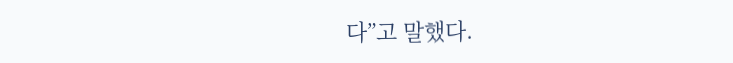다”고 말했다.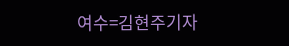여수=김현주기자